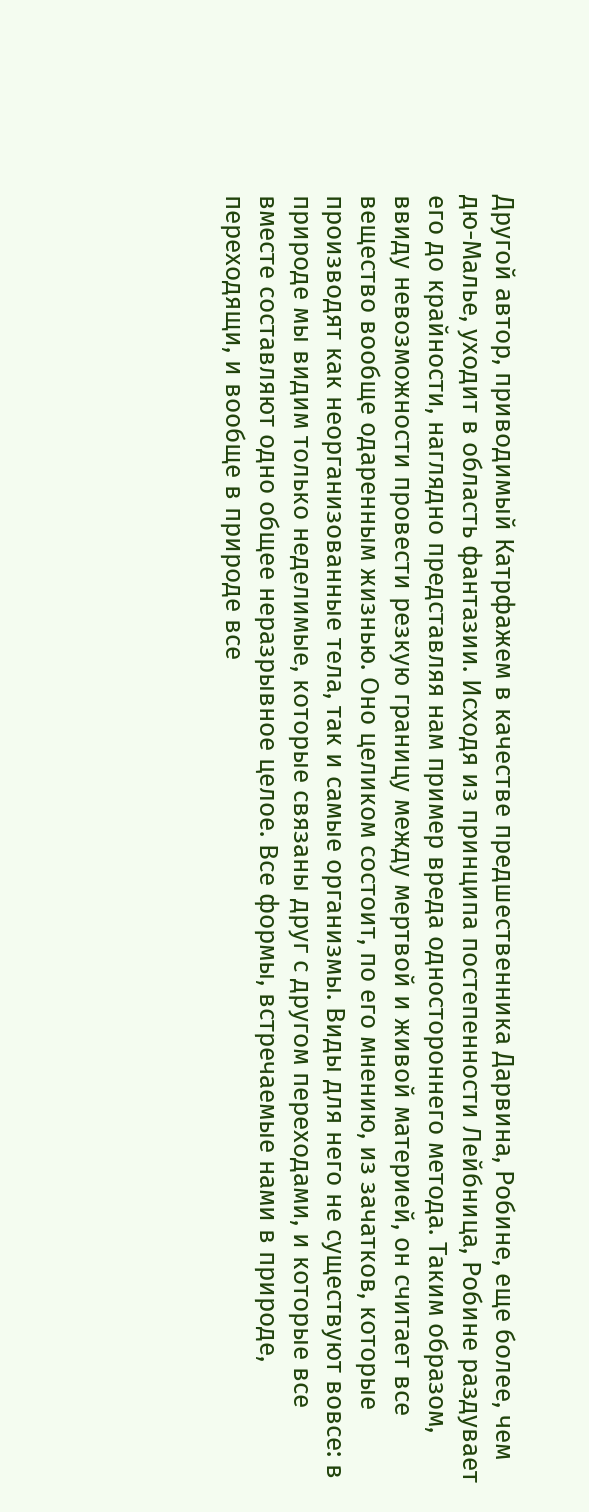Другой автор, приводимый Катрфажем в качестве предшественника Дарвина, Робине, еще более, чем дю-Малье, уходит в область фантазии. Исходя из принципа постепенности Лейбница, Робине раздувает его до крайности, наглядно представляя нам пример вреда одностороннего метода. Таким образом, ввиду невозможности провести резкую границу между мертвой и живой материей, он считает все вещество вообще одаренным жизнью. Оно целиком состоит, по его мнению, из зачатков, которые производят как неорганизованные тела, так и самые организмы. Виды для него не существуют вовсе: в природе мы видим только неделимые, которые связаны друг с другом переходами, и которые все вместе составляют одно общее неразрывное целое. Все формы, встречаемые нами в природе, переходящи, и вообще в природе все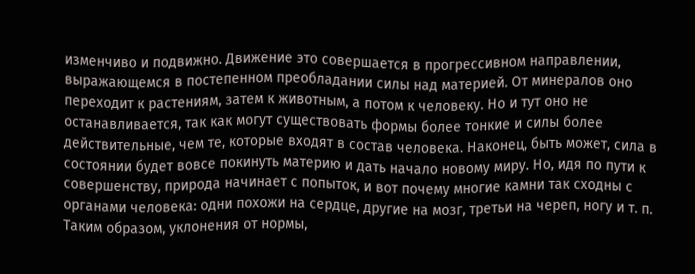изменчиво и подвижно. Движение это совершается в прогрессивном направлении, выражающемся в постепенном преобладании силы над материей. От минералов оно переходит к растениям, затем к животным, а потом к человеку. Но и тут оно не останавливается, так как могут существовать формы более тонкие и силы более действительные, чем те, которые входят в состав человека. Наконец, быть может, сила в состоянии будет вовсе покинуть материю и дать начало новому миру. Но, идя по пути к совершенству, природа начинает с попыток, и вот почему многие камни так сходны с органами человека: одни похожи на сердце, другие на мозг, третьи на череп, ногу и т. п. Таким образом, уклонения от нормы,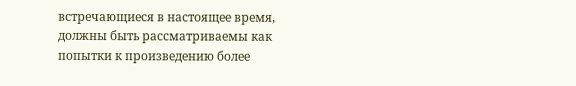встречающиеся в настоящее время, должны быть рассматриваемы как попытки к произведению более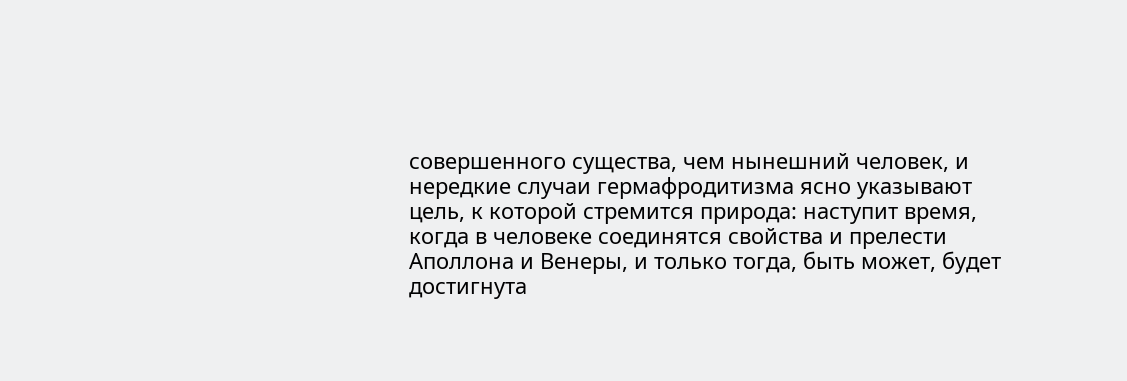совершенного существа, чем нынешний человек, и нередкие случаи гермафродитизма ясно указывают цель, к которой стремится природа: наступит время, когда в человеке соединятся свойства и прелести Аполлона и Венеры, и только тогда, быть может, будет достигнута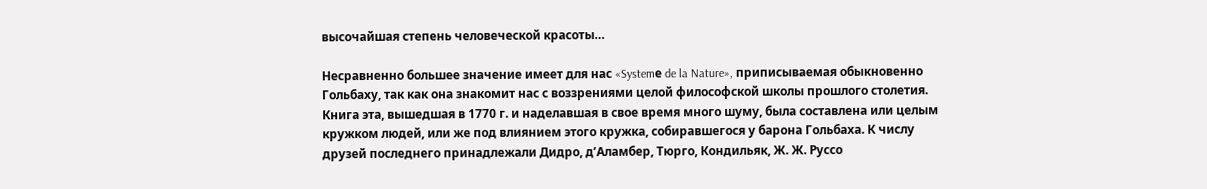высочайшая степень человеческой красоты…

Несравненно большее значение имеет для нас «Systemе de la Nature», приписываемая обыкновенно Гольбаху, так как она знакомит нас с воззрениями целой философской школы прошлого столетия. Книга эта, вышедшая в 1770 г. и наделавшая в свое время много шуму, была составлена или целым кружком людей, или же под влиянием этого кружка, собиравшегося у барона Гольбаха. К числу друзей последнего принадлежали Дидро, д’Аламбер, Тюрго, Кондильяк, Ж. Ж. Руссо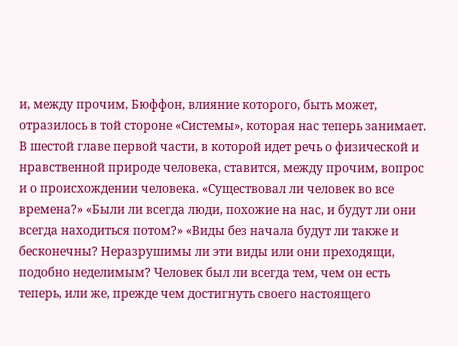и, между прочим, Бюффон, влияние которого, быть может, отразилось в той стороне «Системы», которая нас теперь занимает. В шестой главе первой части, в которой идет речь о физической и нравственной природе человека, ставится, между прочим, вопрос и о происхождении человека. «Существовал ли человек во все времена?» «Были ли всегда люди, похожие на нас, и будут ли они всегда находиться потом?» «Виды без начала будут ли также и бесконечны? Неразрушимы ли эти виды или они преходящи, подобно неделимым? Человек был ли всегда тем, чем он есть теперь, или же, прежде чем достигнуть своего настоящего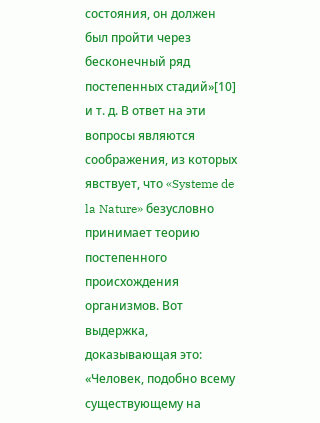состояния, он должен был пройти через бесконечный ряд постепенных стадий»[10] и т. д. В ответ на эти вопросы являются соображения, из которых явствует, что «Systeme de la Nature» безусловно принимает теорию постепенного происхождения организмов. Вот выдержка, доказывающая это: «Человек, подобно всему существующему на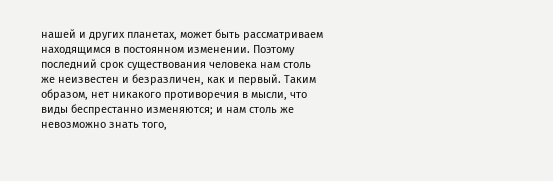нашей и других планетах, может быть рассматриваем находящимся в постоянном изменении. Поэтому последний срок существования человека нам столь же неизвестен и безразличен, как и первый. Таким образом, нет никакого противоречия в мысли, что виды беспрестанно изменяются; и нам столь же невозможно знать того,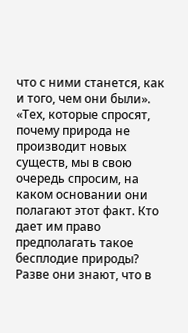что с ними станется, как и того, чем они были». «Тех, которые спросят, почему природа не производит новых существ, мы в свою очередь спросим, на каком основании они полагают этот факт. Кто дает им право предполагать такое бесплодие природы? Разве они знают, что в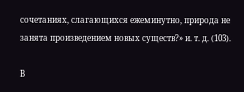сочетаниях, слагающихся ежеминутно, природа не занята произведением новых существ?» и. т. д. (103).

В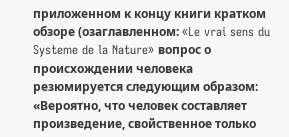приложенном к концу книги кратком обзоре (озаглавленном: «Le vrai sens du Systeme de la Nature» вопрос о происхождении человека резюмируется следующим образом: «Вероятно, что человек составляет произведение, свойственное только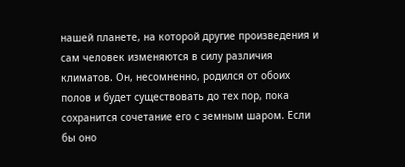нашей планете, на которой другие произведения и сам человек изменяются в силу различия климатов. Он, несомненно, родился от обоих полов и будет существовать до тех пор, пока сохранится сочетание его с земным шаром. Если бы оно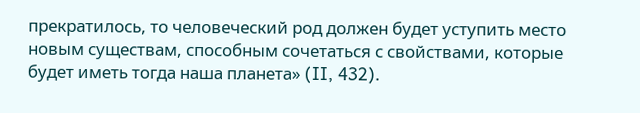прекратилось, то человеческий род должен будет уступить место новым существам, способным сочетаться с свойствами, которые будет иметь тогда наша планета» (II, 432).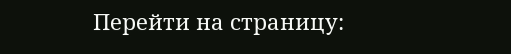Перейти на страницу: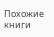Похожие книги